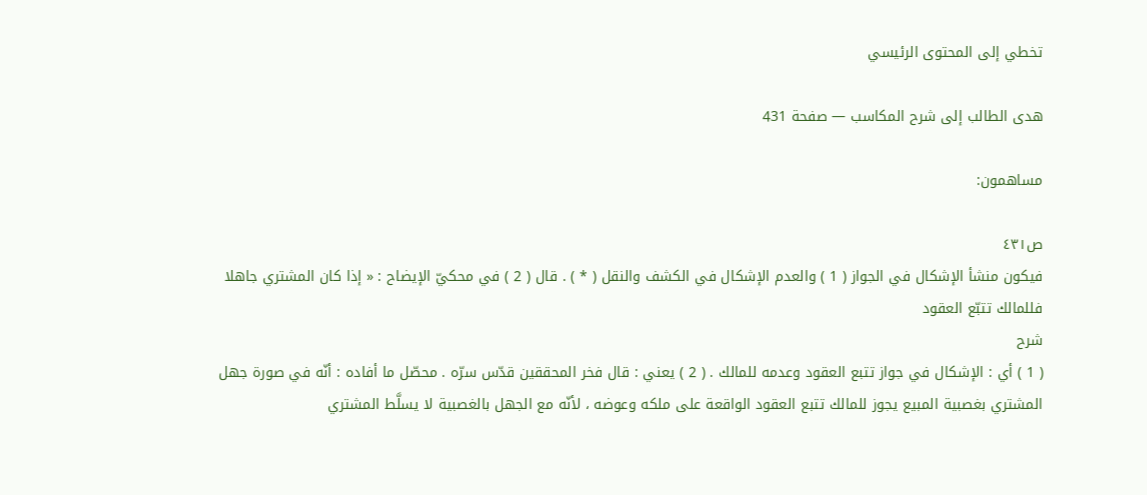تخطي إلى المحتوى الرئيسي

هدى الطالب إلى شرح المكاسب — صفحة 431

مساهمون:

ص٤٣١
فيكون منشأ الإشكال في الجواز ( 1 ) والعدم الإشكال في الكشف والنقل ( * ) . قال ( 2 ) في محكيّ الإيضاح : « إذا كان المشتري جاهلا فللمالك تتبّع العقود
شرح
( 1 ) أي : الإشكال في جواز تتبع العقود وعدمه للمالك . ( 2 ) يعني : قال فخر المحققين قدّس سرّه . محصّل ما أفاده : أنّه في صورة جهل المشتري بغصبية المبيع يجوز للمالك تتبع العقود الواقعة على ملكه وعوضه ، لأنّه مع الجهل بالغصبية لا يسلَّط المشتري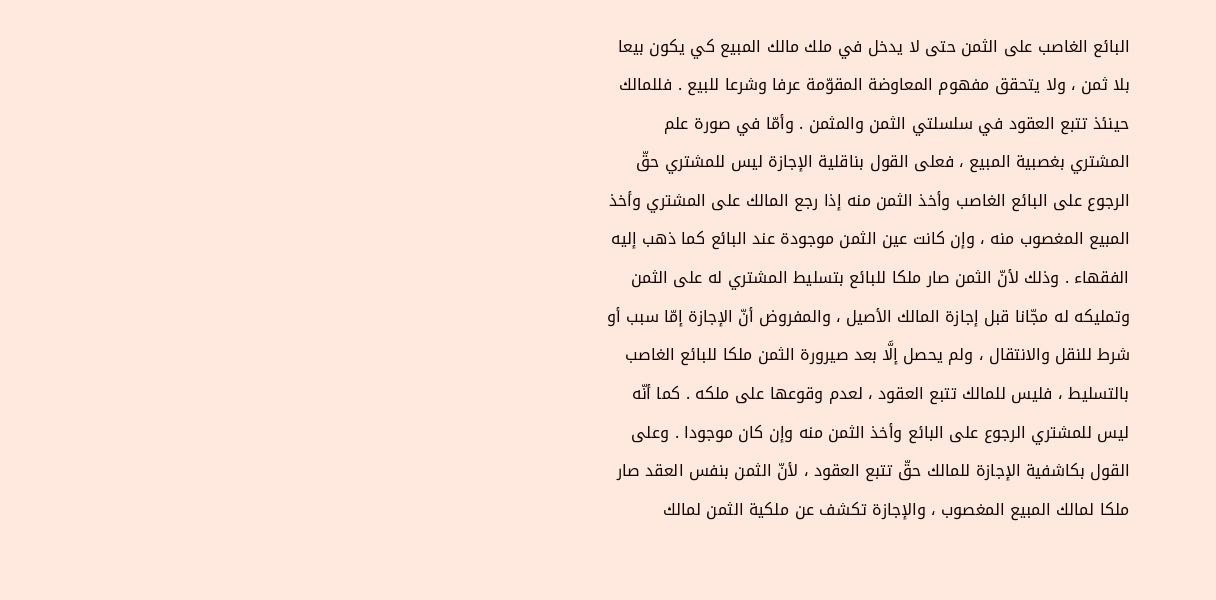البائع الغاصب على الثمن حتى لا يدخل في ملك مالك المبيع كي يكون بيعا بلا ثمن ، ولا يتحقق مفهوم المعاوضة المقوّمة عرفا وشرعا للبيع . فللمالك حينئذ تتبع العقود في سلسلتي الثمن والمثمن . وأمّا في صورة علم المشتري بغصبية المبيع ، فعلى القول بناقلية الإجازة ليس للمشتري حقّ الرجوع على البائع الغاصب وأخذ الثمن منه إذا رجع المالك على المشتري وأخذ المبيع المغصوب منه ، وإن كانت عين الثمن موجودة عند البائع كما ذهب إليه الفقهاء . وذلك لأنّ الثمن صار ملكا للبائع بتسليط المشتري له على الثمن وتمليكه له مجّانا قبل إجازة المالك الأصيل ، والمفروض أنّ الإجازة إمّا سبب أو شرط للنقل والانتقال ، ولم يحصل إلَّا بعد صيرورة الثمن ملكا للبائع الغاصب بالتسليط ، فليس للمالك تتبع العقود ، لعدم وقوعها على ملكه . كما أنّه ليس للمشتري الرجوع على البائع وأخذ الثمن منه وإن كان موجودا . وعلى القول بكاشفية الإجازة للمالك حقّ تتبع العقود ، لأنّ الثمن بنفس العقد صار ملكا لمالك المبيع المغصوب ، والإجازة تكشف عن ملكية الثمن لمالك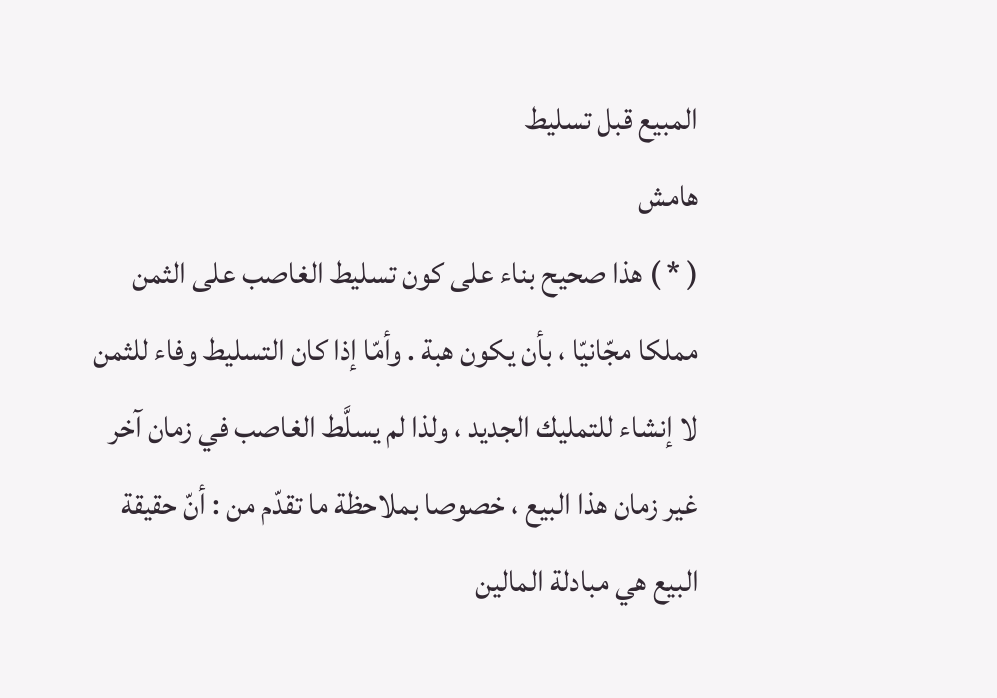المبيع قبل تسليط
هامش
( * ) هذا صحيح بناء على كون تسليط الغاصب على الثمن مملكا مجّانيّا ، بأن يكون هبة . وأمّا إذا كان التسليط وفاء للثمن لا إنشاء للتمليك الجديد ، ولذا لم يسلَّط الغاصب في زمان آخر غير زمان هذا البيع ، خصوصا بملاحظة ما تقدّم من : أنّ حقيقة البيع هي مبادلة المالين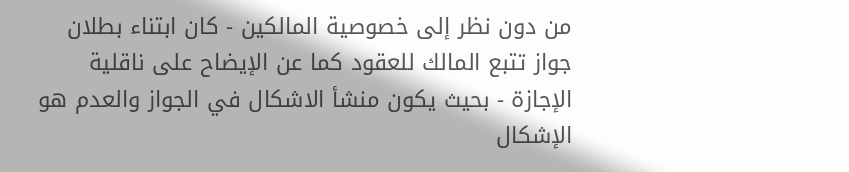من دون نظر إلى خصوصية المالكين - كان ابتناء بطلان جواز تتبع المالك للعقود كما عن الإيضاح على ناقلية الإجازة - بحيث يكون منشأ الاشكال في الجواز والعدم هو الإشكال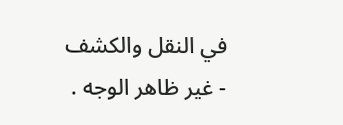في النقل والكشف - غير ظاهر الوجه .